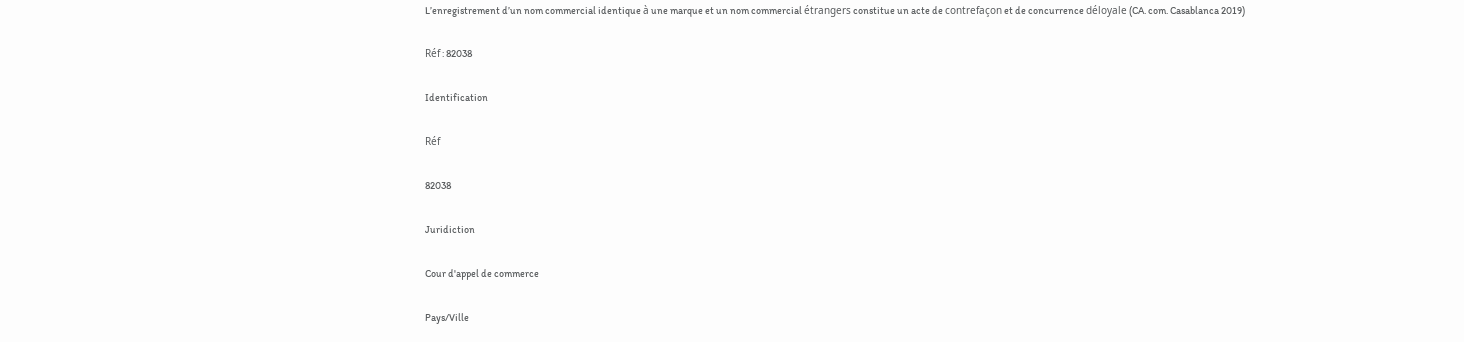L’enregistrement d’un nom commercial identique à une marque et un nom commercial étrangers constitue un acte de contrefaçon et de concurrence déloyale (CA. com. Casablanca 2019)

Réf : 82038

Identification

Réf

82038

Juridiction

Cour d'appel de commerce

Pays/Ville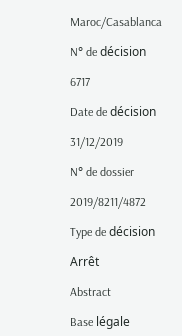Maroc/Casablanca

N° de décision

6717

Date de décision

31/12/2019

N° de dossier

2019/8211/4872

Type de décision

Arrêt

Abstract

Base légale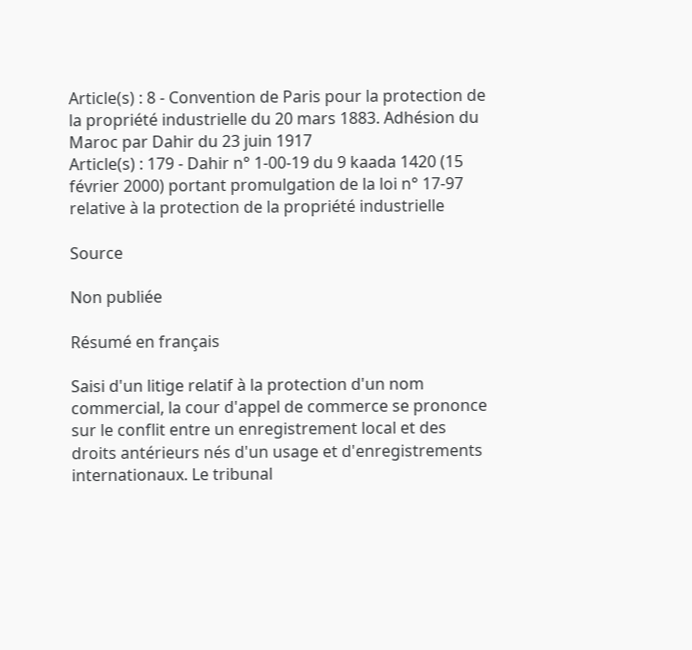Article(s) : 8 - Convention de Paris pour la protection de la propriété industrielle du 20 mars 1883. Adhésion du Maroc par Dahir du 23 juin 1917
Article(s) : 179 - Dahir n° 1-00-19 du 9 kaada 1420 (15 février 2000) portant promulgation de la loi n° 17-97 relative à la protection de la propriété industrielle

Source

Non publiée

Résumé en français

Saisi d'un litige relatif à la protection d'un nom commercial, la cour d'appel de commerce se prononce sur le conflit entre un enregistrement local et des droits antérieurs nés d'un usage et d'enregistrements internationaux. Le tribunal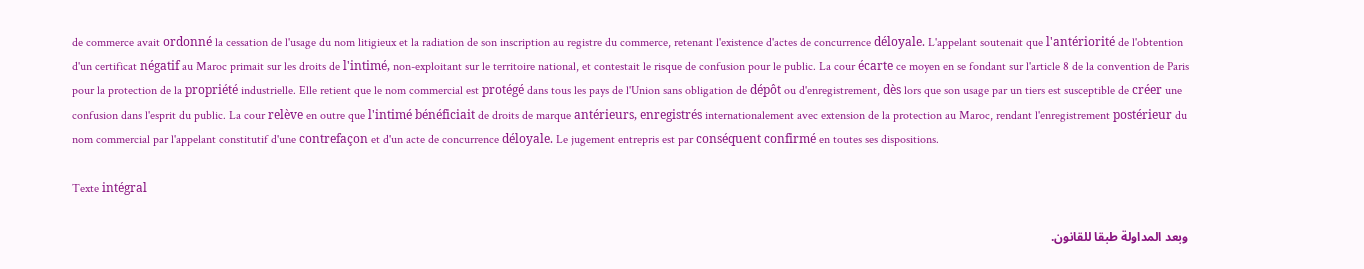de commerce avait ordonné la cessation de l'usage du nom litigieux et la radiation de son inscription au registre du commerce, retenant l'existence d'actes de concurrence déloyale. L'appelant soutenait que l'antériorité de l'obtention d'un certificat négatif au Maroc primait sur les droits de l'intimé, non-exploitant sur le territoire national, et contestait le risque de confusion pour le public. La cour écarte ce moyen en se fondant sur l'article 8 de la convention de Paris pour la protection de la propriété industrielle. Elle retient que le nom commercial est protégé dans tous les pays de l'Union sans obligation de dépôt ou d'enregistrement, dès lors que son usage par un tiers est susceptible de créer une confusion dans l'esprit du public. La cour relève en outre que l'intimé bénéficiait de droits de marque antérieurs, enregistrés internationalement avec extension de la protection au Maroc, rendant l'enregistrement postérieur du nom commercial par l'appelant constitutif d'une contrefaçon et d'un acte de concurrence déloyale. Le jugement entrepris est par conséquent confirmé en toutes ses dispositions.

Texte intégral

وبعد المداولة طبقا للقانون.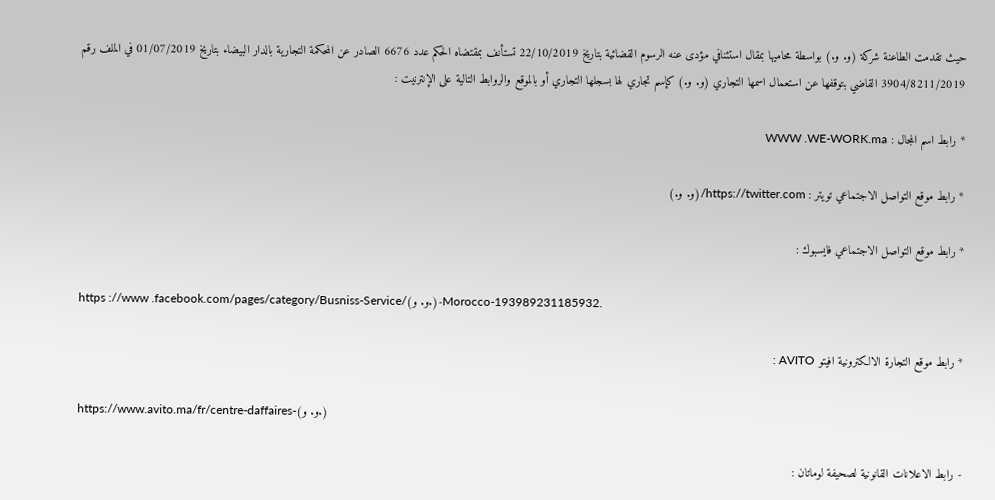حيث تقدمت الطاعنة شركة (و. و.) بواسطة محاميها بمقال استئنافي مؤدى عنه الرسوم القضائية بتاريخ 22/10/2019 تستأنف بمقتضاه الحكم عدد 6676 الصادر عن المحكمة التجارية بالدار البيضاء بتاريخ 01/07/2019 في الملف رقم 3904/8211/2019 القاضي بتوقفها عن استعمال اسمها التجاري (و. و.) كإسم تجاري لها بسجلها التجاري أو بالموقع والروابط التالية على الإنترنيت :

* رابط اسم المجال : WWW .WE-WORK.ma

* رابط موقع التواصل الاجتماعي تويتر : https://twitter.com/(و. و.)

* رابط موقع التواصل الاجتماعي فايسبوك :

https ://www .facebook.com/pages/category/Busniss-Service/(و. و.)-Morocco-193989231185932.

* رابط موقع التجارة الالكترونية افيتو AVITO :

https://www.avito.ma/fr/centre-daffaires-(و. و.)

- رابط الاعلانات القانونية لصحيفة لوماتان :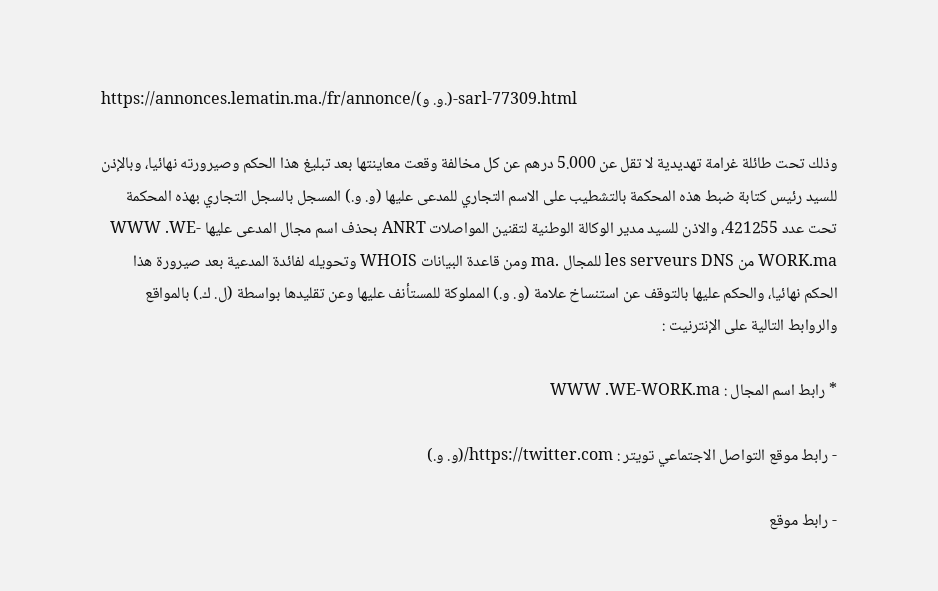https://annonces.lematin.ma./fr/annonce/(و. و.)-sarl-77309.html

وذلك تحت طائلة غرامة تهديدية لا تقل عن 5.000 درهم عن كل مخالفة وقعت معاينتها بعد تبليغ هذا الحكم وصيرورته نهائيا، وبالإذن للسيد رئيس كتابة ضبط هذه المحكمة بالتشطيب على الاسم التجاري للمدعى عليها (و. و.) المسجل بالسجل التجاري بهذه المحكمة تحت عدد 421255، والاذن للسيد مدير الوكالة الوطنية لتقنين المواصلات ANRT بحذف اسم مجال المدعى عليها WWW .WE-WORK.ma من les serveurs DNS للمجال .ma ومن قاعدة البيانات WHOIS وتحويله لفائدة المدعية بعد صيرورة هذا الحكم نهائيا، والحكم عليها بالتوقف عن استنساخ علامة (و. و.) المملوكة للمستأنف عليها وعن تقليدها بواسطة (ل. ك.) بالمواقع والروابط التالية على الإنترنيت :

* رابط اسم المجال : WWW .WE-WORK.ma

- رابط موقع التواصل الاجتماعي تويتر : https://twitter.com/(و. و.)

- رابط موقع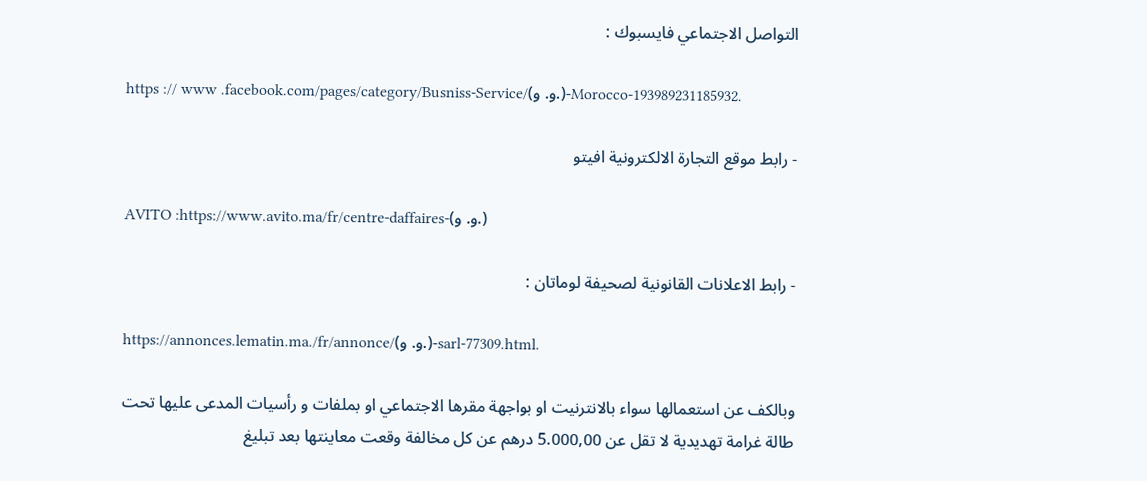التواصل الاجتماعي فايسبوك :

https :// www .facebook.com/pages/category/Busniss-Service/(و. و.)-Morocco-193989231185932.

- رابط موقع التجارة الالكترونية افيتو

AVITO :https://www.avito.ma/fr/centre-daffaires-(و. و.)

- رابط الاعلانات القانونية لصحيفة لوماتان :

https://annonces.lematin.ma./fr/annonce/(و. و.)-sarl-77309.html.

وبالكف عن استعمالها سواء بالانترنيت او بواجهة مقرها الاجتماعي او بملفات و رأسيات المدعى عليها تحت طالة غرامة تهديدية لا تقل عن 5.000,00 درهم عن كل مخالفة وقعت معاينتها بعد تبليغ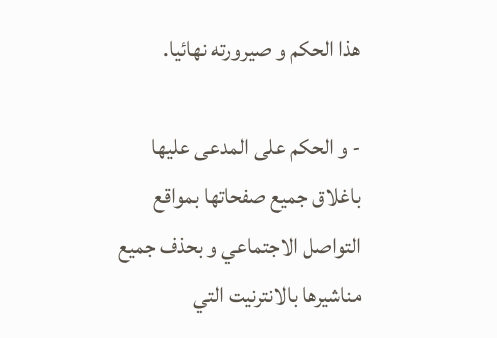هذا الحكم و صيرورته نهائيا.

- و الحكم على المدعى عليها باغلاق جميع صفحاتها بمواقع التواصل الاجتماعي و بحذف جميع مناشيرها بالانترنيت التي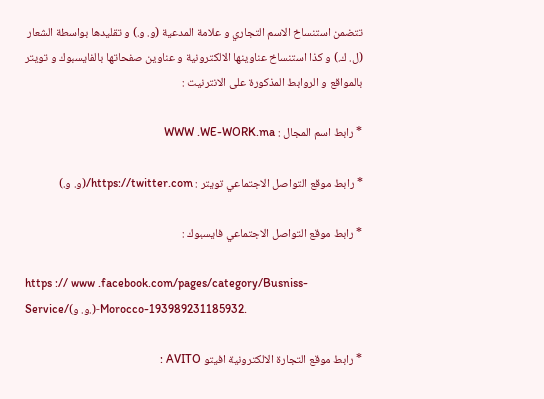تتضمن استنساخ الاسم التجاري و علامة المدعية (و. و.) و تقليدها بواسطة الشعار (ل. ك.) و كذا استنساخ عناوينها الالكترونية و عناوين صفحاتها بالفايسبوك و تويتر بالمواقع و الروابط المذكورة على الانترنيت :

* رابط اسم المجال : WWW .WE-WORK.ma

* رابط موقع التواصل الاجتماعي تويتر : https://twitter.com/(و. و.)

* رابط موقع التواصل الاجتماعي فايسبوك :

https :// www .facebook.com/pages/category/Busniss-Service/(و. و.)-Morocco-193989231185932.

* رابط موقع التجارة الالكترونية افيتو AVITO :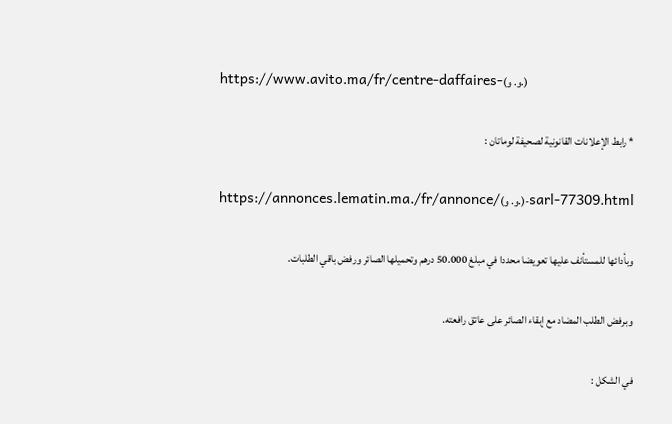https://www.avito.ma/fr/centre-daffaires-(و. و.)

* رابط الإعلانات القانونية لصحيفة لوماتان :

https://annonces.lematin.ma./fr/annonce/(و. و.)-sarl-77309.html

وبأدائها للمستأنف عليها تعويضا محددا في مبلغ 50.000 درهم وتحميلها الصائر ورفض باقي الطلبات.

وبرفض الطلب المضاد مع إبقاء الصائر على عاتق رافعته.

في الشكل :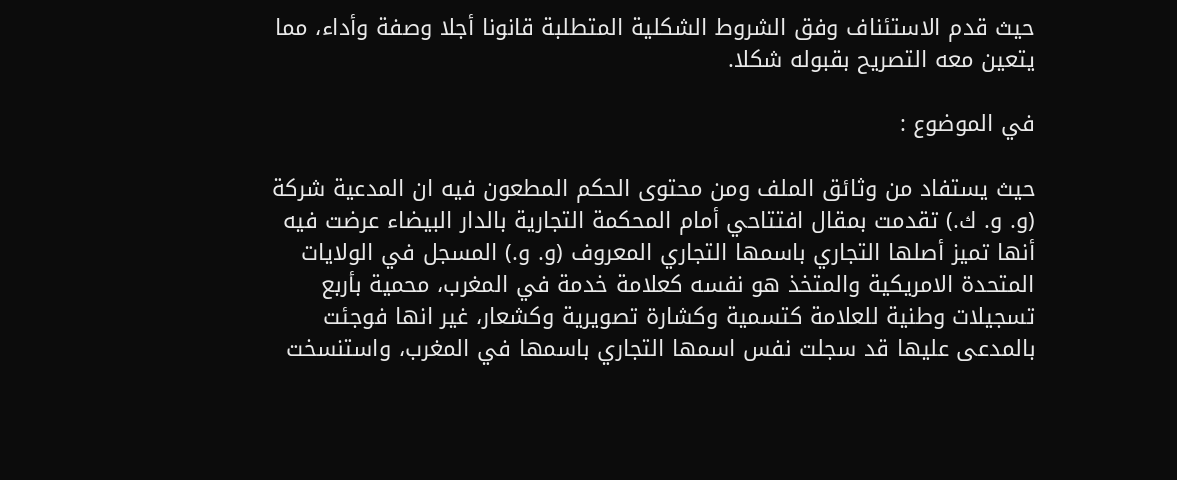حيث قدم الاستئناف وفق الشروط الشكلية المتطلبة قانونا أجلا وصفة وأداء، مما يتعين معه التصريح بقبوله شكلا.

في الموضوع :

حيث يستفاد من وثائق الملف ومن محتوى الحكم المطعون فيه ان المدعية شركة (و. و. ك.) تقدمت بمقال افتتاحي أمام المحكمة التجارية بالدار البيضاء عرضت فيه أنها تميز أصلها التجاري باسمها التجاري المعروف (و. و.) المسجل في الولايات المتحدة الامريكية والمتخذ هو نفسه كعلامة خدمة في المغرب، محمية بأربع تسجيلات وطنية للعلامة كتسمية وكشارة تصويرية وكشعار، غير انها فوجئت بالمدعى عليها قد سجلت نفس اسمها التجاري باسمها في المغرب، واستنسخت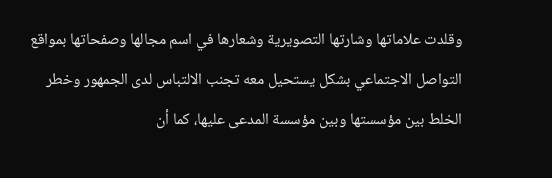وقلدت علاماتها وشارتها التصويرية وشعارها في اسم مجالها وصفحاتها بمواقع التواصل الاجتماعي بشكل يستحيل معه تجنب الالتباس لدى الجمهور وخطر الخلط بين مؤسستها وبين مؤسسة المدعى عليها، كما أن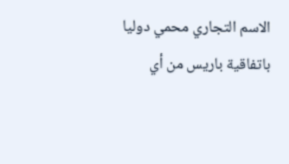الاسم التجاري محمي دوليا باتفاقية باريس من أي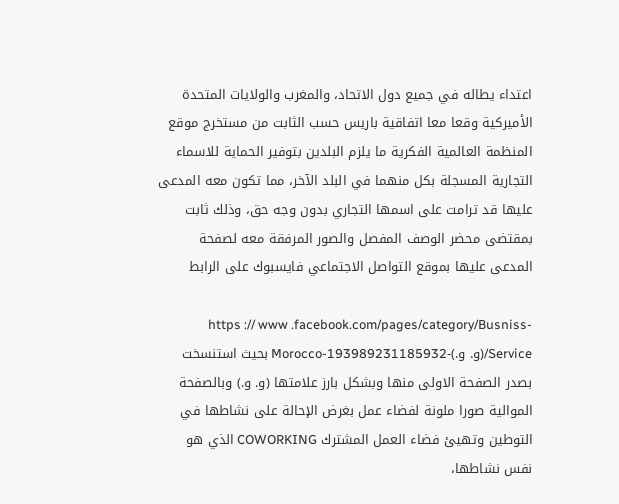اعتداء يطاله في جميع دول الاتحاد، والمغرب والولايات المتحدة الأميركية وقعا معا اتفاقية باريس حسب الثابت من مستخرج موقع المنظمة العالمية الفكرية ما يلزم البلدين بتوفير الحماية للاسماء التجارية المسجلة بكل منهما في البلد الآخر، مما تكون معه المدعى عليها قد ترامت على اسمها التجاري بدون وجه حق، وذلك ثابت بمقتضى محضر الوصف المفصل والصور المرفقة معه لصفحة المدعى عليها بموقع التواصل الاجتماعي فايسبوك على الرابط

https :// www .facebook.com/pages/category/Busniss-Service/(و. و.)-Morocco-193989231185932 بحيث استنسخت بصدر الصفحة الاولى منها وبشكل بارز علامتها (و. و.) وبالصفحة الموالية صورا ملونة لفضاء عمل بغرض الإحالة على نشاطها في التوطين وتهيئ فضاء العمل المشترك COWORKING الذي هو نفس نشاطها،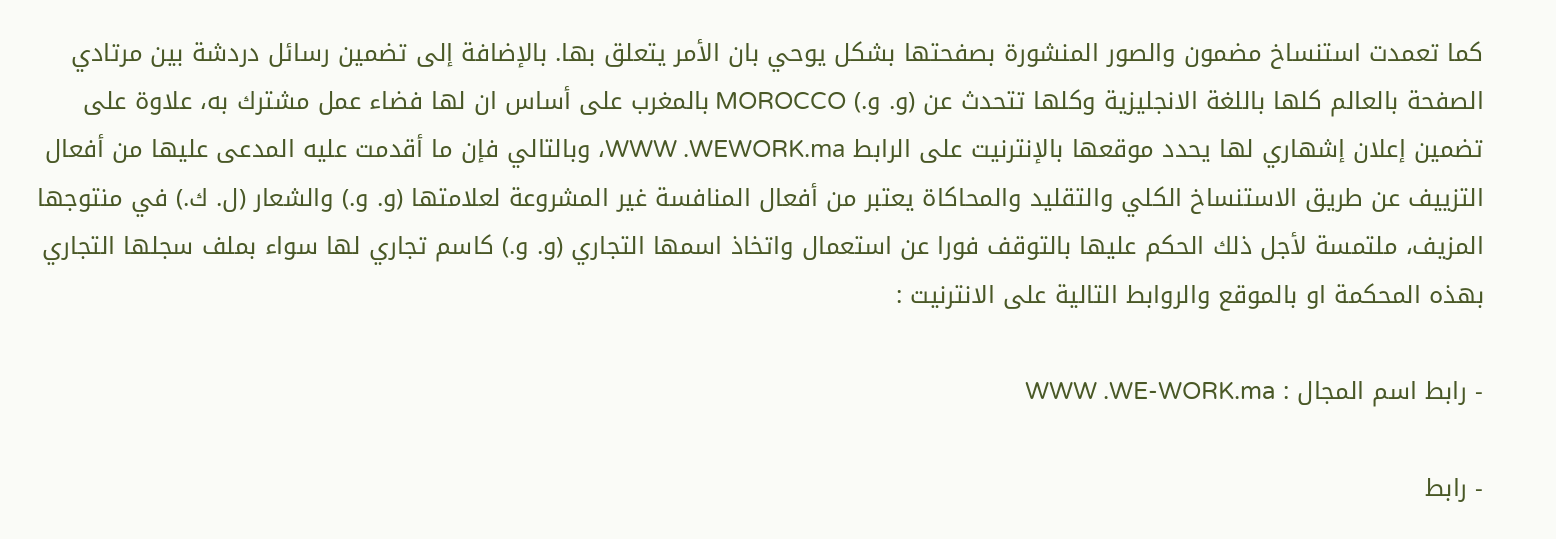كما تعمدت استنساخ مضمون والصور المنشورة بصفحتها بشكل يوحي بان الأمر يتعلق بها. بالإضافة إلى تضمين رسائل دردشة بين مرتادي الصفحة بالعالم كلها باللغة الانجليزية وكلها تتحدث عن (و. و.) MOROCCO بالمغرب على أساس ان لها فضاء عمل مشترك به، علاوة على تضمين إعلان إشهاري لها يحدد موقعها بالإنترنيت على الرابط WWW .WEWORK.ma، وبالتالي فإن ما أقدمت عليه المدعى عليها من أفعال التزييف عن طريق الاستنساخ الكلي والتقليد والمحاكاة يعتبر من أفعال المنافسة غير المشروعة لعلامتها (و. و.) والشعار (ل. ك.) في منتوجها المزيف، ملتمسة لأجل ذلك الحكم عليها بالتوقف فورا عن استعمال واتخاذ اسمها التجاري (و. و.) كاسم تجاري لها سواء بملف سجلها التجاري بهذه المحكمة او بالموقع والروابط التالية على الانترنيت :

- رابط اسم المجال : WWW .WE-WORK.ma

- رابط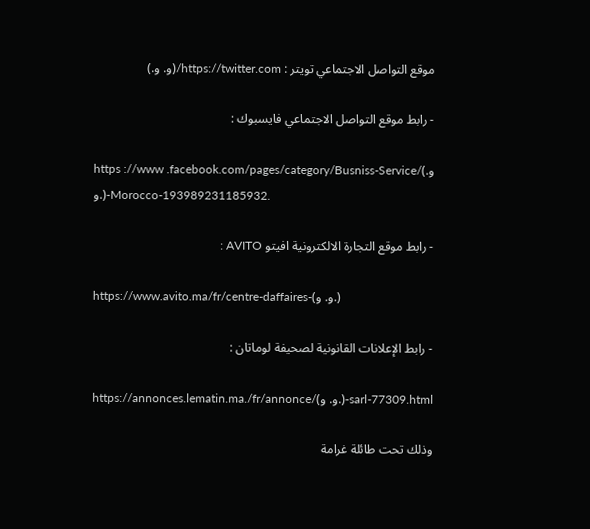موقع التواصل الاجتماعي تويتر : https://twitter.com/(و. و.)

- رابط موقع التواصل الاجتماعي فايسبوك :

https ://www .facebook.com/pages/category/Busniss-Service/(و. و.)-Morocco-193989231185932.

- رابط موقع التجارة الالكترونية افيتو AVITO :

https://www.avito.ma/fr/centre-daffaires-(و. و.)

- رابط الإعلانات القانونية لصحيفة لوماتان :

https://annonces.lematin.ma./fr/annonce/(و. و.)-sarl-77309.html

وذلك تحت طائلة غرامة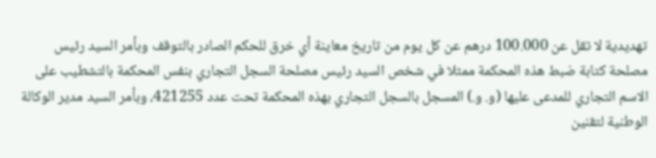تهديدية لا تقل عن 100.000 درهم عن كل يوم من تاريخ معاينة أي خرق للحكم الصادر بالتوقف وبأمر السيد رئيس مصلحة كتابة ضبط هذه المحكمة ممثلا في شخص السيد رئيس مصلحة السجل التجاري بنفس المحكمة بالتشطيب على الاسم التجاري للمدعى عليها (و. و.) المسجل بالسجل التجاري بهذه المحكمة تحت عدد 421255، وبأمر السيد مدير الوكالة الوطنية لتقنين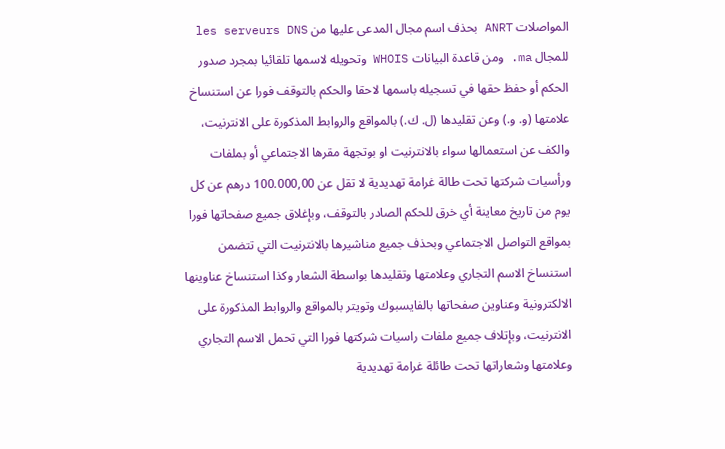المواصلات ANRT بحذف اسم مجال المدعى عليها من les serveurs DNS للمجال ma. ومن قاعدة البيانات WHOIS وتحويله لاسمها تلقائيا بمجرد صدور الحكم أو حفظ حقها في تسجيله باسمها لاحقا والحكم بالتوقف فورا عن استنساخ علامتها (و. و.) وعن تقليدها (ل. ك.) بالمواقع والروابط المذكورة على الانترنيت، والكف عن استعمالها سواء بالانترنيت او بوتجهة مقرها الاجتماعي أو بملفات ورأسيات شركتها تحت طالة غرامة تهديدية لا تقل عن 100.000,00 درهم عن كل يوم من تاريخ معاينة أي خرق للحكم الصادر بالتوقف، وبإغلاق جميع صفحاتها فورا بمواقع التواصل الاجتماعي وبحذف جميع مناشيرها بالانترنيت التي تتضمن استنساخ الاسم التجاري وعلامتها وتقليدها بواسطة الشعار وكذا استنساخ عناوينها الالكترونية وعناوين صفحاتها بالفايسبوك وتويتر بالمواقع والروابط المذكورة على الانترنيت، وبإتلاف جميع ملفات راسيات شركتها فورا التي تحمل الاسم التجاري وعلامتها وشعاراتها تحت طائلة غرامة تهديدية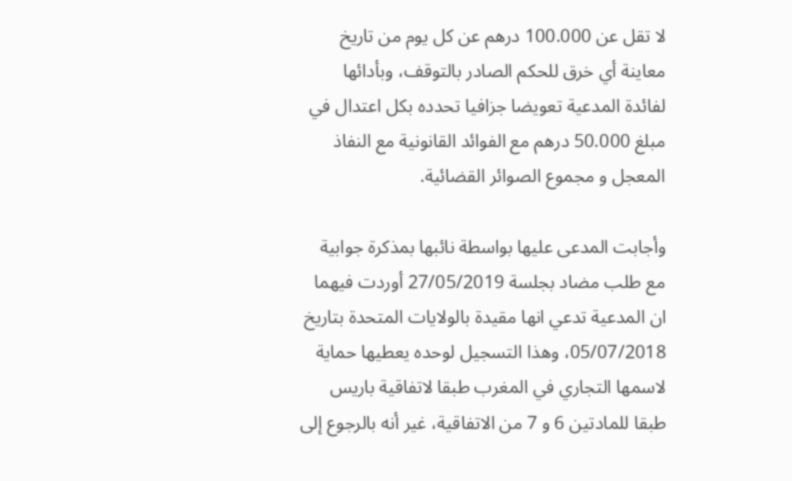لا تقل عن 100.000 درهم عن كل يوم من تاريخ معاينة أي خرق للحكم الصادر بالتوقف، وبأدائها لفائدة المدعية تعويضا جزافيا تحدده بكل اعتدال في مبلغ 50.000 درهم مع الفوائد القانونية مع النفاذ المعجل و مجموع الصوائر القضائية.

وأجابت المدعى عليها بواسطة نائبها بمذكرة جوابية مع طلب مضاد بجلسة 27/05/2019 أوردت فيهما ان المدعية تدعي انها مقيدة بالولايات المتحدة بتاريخ 05/07/2018، وهذا التسجيل لوحده يعطيها حماية لاسمها التجاري في المغرب طبقا لاتفاقية باريس طبقا للمادتين 6 و 7 من الاتفاقية، غير أنه بالرجوع إلى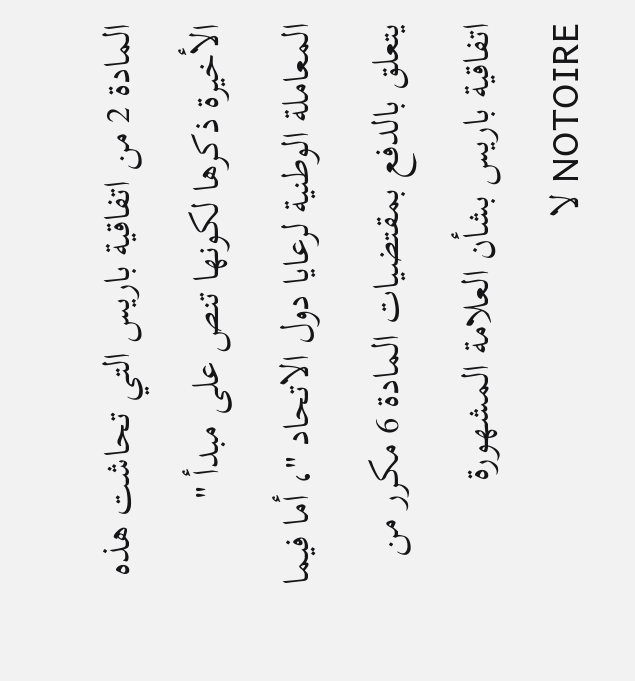المادة 2 من اتفاقية باريس التي تحاشت هذه الأخيرة ذكرها لكونها تنص على مبدأ " المعاملة الوطنية لرعايا دول الاتحاد "، أما فيما يتعلق بالدفع بمقتضيات المادة 6 مكرر من اتفاقية باريس بشأن العلامة المشهورة NOTOIRE لا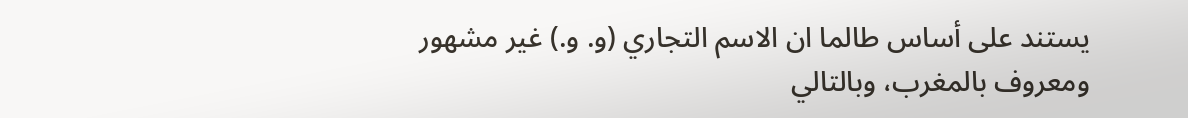يستند على أساس طالما ان الاسم التجاري (و. و.) غير مشهور ومعروف بالمغرب، وبالتالي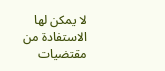لا يمكن لها الاستفادة من مقتضيات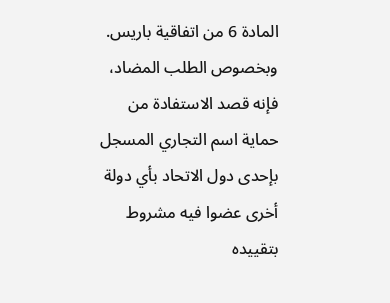المادة 6 من اتفاقية باريس. وبخصوص الطلب المضاد، فإنه قصد الاستفادة من حماية اسم التجاري المسجل بإحدى دول الاتحاد بأي دولة أخرى عضوا فيه مشروط بتقييده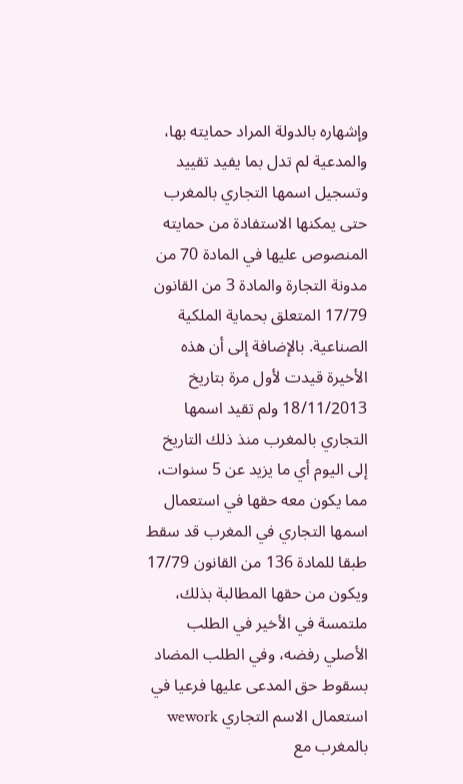وإشهاره بالدولة المراد حمايته بها، والمدعية لم تدل بما يفيد تقييد وتسجيل اسمها التجاري بالمغرب حتى يمكنها الاستفادة من حمايته المنصوص عليها في المادة 70 من مدونة التجارة والمادة 3 من القانون 17/79 المتعلق بحماية الملكية الصناعية. بالإضافة إلى أن هذه الأخيرة قيدت لأول مرة بتاريخ 18/11/2013 ولم تقيد اسمها التجاري بالمغرب منذ ذلك التاريخ إلى اليوم أي ما يزيد عن 5 سنوات، مما يكون معه حقها في استعمال اسمها التجاري في المغرب قد سقط طبقا للمادة 136 من القانون 17/79 ويكون من حقها المطالبة بذلك، ملتمسة في الأخير في الطلب الأصلي رفضه، وفي الطلب المضاد بسقوط حق المدعى عليها فرعيا في استعمال الاسم التجاري wework بالمغرب مع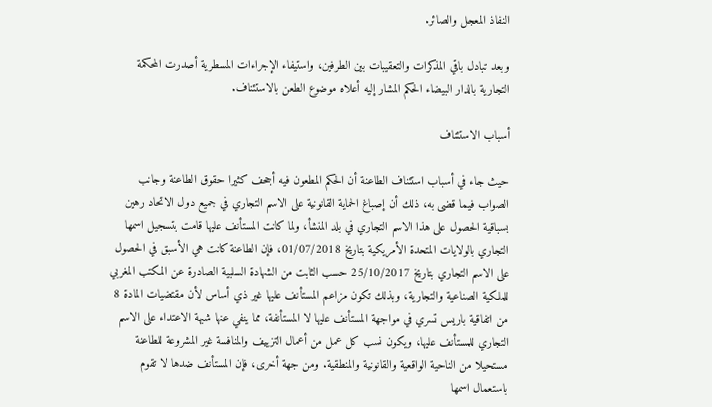النفاذ المعجل والصائر.

وبعد تبادل باقي المذكرات والتعقيبات بين الطرفين، واستيفاء الإجراءات المسطرية أصدرت المحكمة التجارية بالدار البيضاء الحكم المشار إليه أعلاه موضوع الطعن بالاستئناف.

أسباب الاستئناف

حيث جاء في أسباب استئناف الطاعنة أن الحكم المطعون فيه أجحف كثيرا حقوق الطاعنة وجانب الصواب فيما قضى به، ذلك أن إصباغ الحماية القانونية على الاسم التجاري في جميع دول الاتحاد رهين بسباقية الحصول على هذا الاسم التجاري في بلد المنشأ، ولما كانت المستأنف عليها قامت بتسجيل اسمها التجاري بالولايات المتحدة الأمريكية بتاريخ 01/07/2018، فإن الطاعنة كانت هي الأسبق في الحصول على الاسم التجاري بتاريخ 25/10/2017 حسب الثابت من الشهادة السلبية الصادرة عن المكتب المغربي للملكية الصناعية والتجارية، وبذلك تكون مزاعم المستأنف عليها غير ذي أساس لأن مقتضيات المادة 8 من اتفاقية باريس تسري في مواجهة المستأنف عليها لا المستأنفة، مما ينفي عنها شبهة الاعتداء على الاسم التجاري للمستأنف عليها، ويكون نسب كل عمل من أعمال التزييف والمنافسة غير المشروعة للطاعنة مستحيلا من الناحية الواقعية والقانونية والمنطقية. ومن جهة أخرى، فإن المستأنف ضدها لا تقوم باستعمال اسمها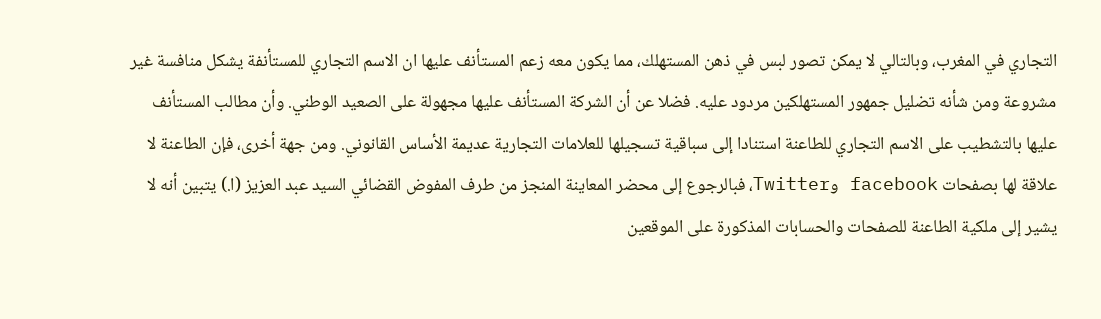التجاري في المغرب، وبالتالي لا يمكن تصور لبس في ذهن المستهلك، مما يكون معه زعم المستأنف عليها ان الاسم التجاري للمستأنفة يشكل منافسة غير مشروعة ومن شأنه تضليل جمهور المستهلكين مردود عليه. فضلا عن أن الشركة المستأنف عليها مجهولة على الصعيد الوطني. وأن مطالب المستأنف عليها بالتشطيب على الاسم التجاري للطاعنة استنادا إلى سباقية تسجيلها للعلامات التجارية عديمة الأساس القانوني. ومن جهة أخرى، فإن الطاعنة لا علاقة لها بصفحات facebook وTwitter، فبالرجوع إلى محضر المعاينة المنجز من طرف المفوض القضائي السيد عبد العزيز (ا.) يتبين أنه لا يشير إلى ملكية الطاعنة للصفحات والحسابات المذكورة على الموقعين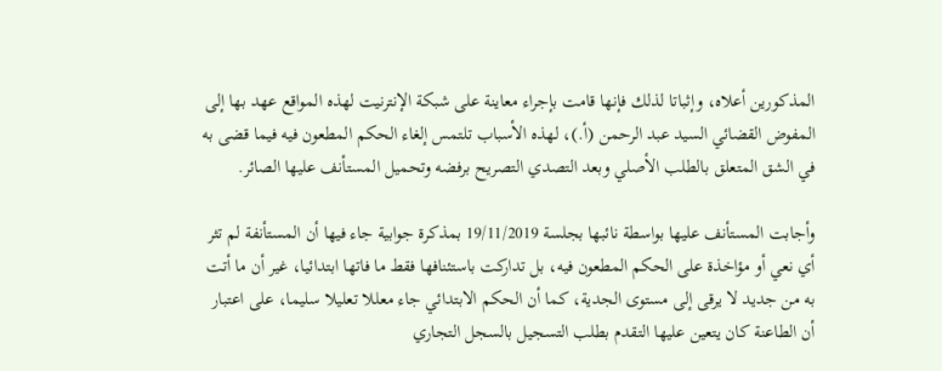المذكورين أعلاه، وإثباتا لذلك فإنها قامت بإجراء معاينة على شبكة الإنترنيت لهذه المواقع عهد بها إلى المفوض القضائي السيد عبد الرحمن (أ.)، لهذه الأسباب تلتمس إلغاء الحكم المطعون فيه فيما قضى به في الشق المتعلق بالطلب الأصلي وبعد التصدي التصريح برفضه وتحميل المستأنف عليها الصائر.

وأجابت المستأنف عليها بواسطة نائبها بجلسة 19/11/2019 بمذكرة جوابية جاء فيها أن المستأنفة لم تثر أي نعي أو مؤاخذة على الحكم المطعون فيه، بل تداركت باستئنافها فقط ما فاتها ابتدائيا، غير أن ما أتت به من جديد لا يرقى إلى مستوى الجدية، كما أن الحكم الابتدائي جاء معللا تعليلا سليما، على اعتبار أن الطاعنة كان يتعين عليها التقدم بطلب التسجيل بالسجل التجاري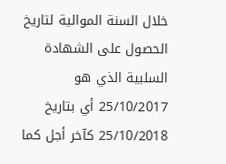خلال السنة الموالية لتاريخ الحصول على الشهادة السلبية الذي هو 25/10/2017 أي بتاريخ 25/10/2018 كآخر أجل كما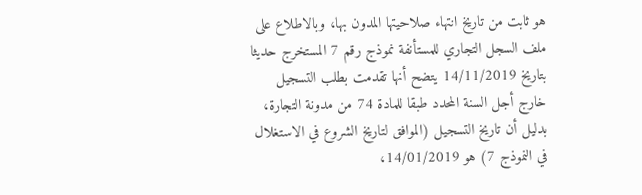هو ثابت من تاريخ انتهاء صلاحيتها المدون بها، وبالاطلاع على ملف السجل التجاري للمستأنفة نموذج رقم 7 المستخرج حديثا بتاريخ 14/11/2019 يتضح أنها تقدمت بطلب التسجيل خارج أجل السنة المحدد طبقا للمادة 74 من مدونة التجارة، بدليل أن تاريخ التسجيل (الموافق لتاريخ الشروع في الاستغلال في النموذج 7) هو 14/01/2019،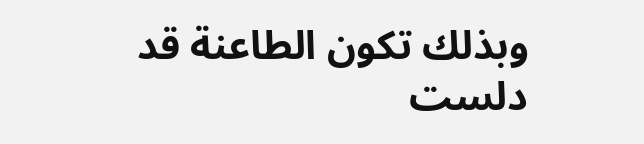وبذلك تكون الطاعنة قد دلست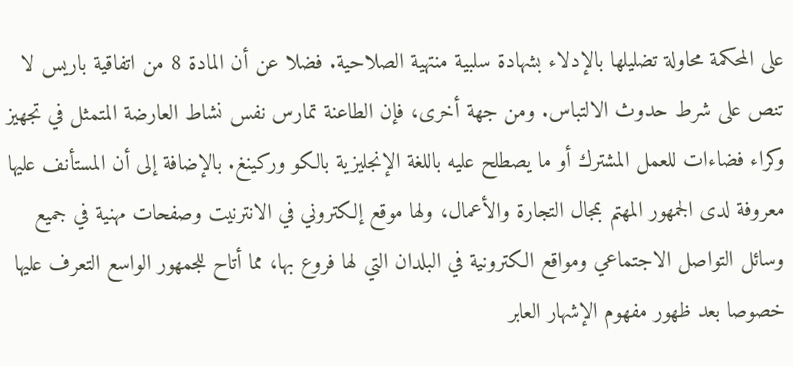على المحكمة محاولة تضليلها بالإدلاء بشهادة سلبية منتهية الصلاحية. فضلا عن أن المادة 8 من اتفاقية باريس لا تنص على شرط حدوث الالتباس. ومن جهة أخرى، فإن الطاعنة تمارس نفس نشاط العارضة المتمثل في تجهيز وكراء فضاءات للعمل المشترك أو ما يصطلح عليه باللغة الإنجليزية بالكو وركينغ. بالإضافة إلى أن المستأنف عليها معروفة لدى الجمهور المهتم بمجال التجارة والأعمال، ولها موقع إلكتروني في الانترنيت وصفحات مهنية في جميع وسائل التواصل الاجتماعي ومواقع الكترونية في البلدان التي لها فروع بها، مما أتاح للجمهور الواسع التعرف عليها خصوصا بعد ظهور مفهوم الإشهار العابر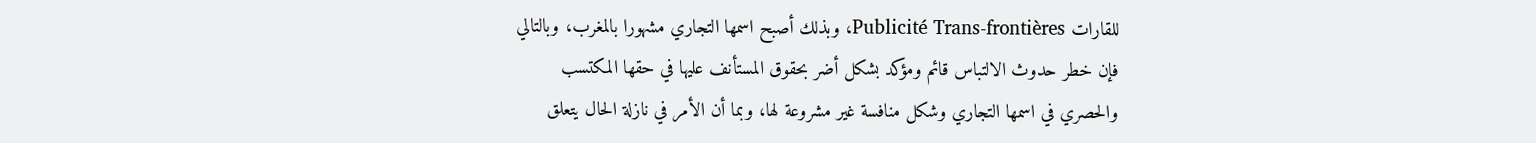للقارات Publicité Trans-frontières، وبذلك أصبح اسمها التجاري مشهورا بالمغرب، وبالتالي فإن خطر حدوث الالتباس قائم ومؤكد بشكل أضر بحقوق المستأنف عليها في حقها المكتسب والحصري في اسمها التجاري وشكل منافسة غير مشروعة لها، وبما أن الأمر في نازلة الحال يتعلق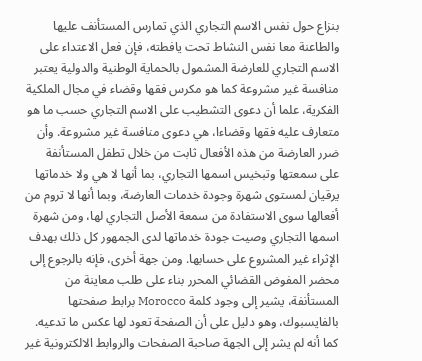بنزاع حول نفس الاسم التجاري الذي تمارس المستأنف عليها والطاعنة معا نفس النشاط تحت يافطته، فإن فعل الاعتداء على الاسم التجاري للعارضة المشمول بالحماية الوطنية والدولية يعتبر منافسة غير مشروعة كما هو مكرس فقها وقضاء في مجال الملكية الفكرية، علما أن دعوى التشطيب على الاسم التجاري حسب ما هو متعارف عليه فقها وقضاءا، هي دعوى منافسة غير مشروعة. وأن ضرر العارضة من هذه الأفعال ثابت من خلال تطفل المستأنفة على سمعتها وتبخيس اسمها التجاري، بما أنها لا هي ولا خدماتها يرقيان لمستوى شهرة وجودة خدمات العارضة، وبما أنها لا تروم من أفعالها سوى الاستفادة من سمعة الأصل التجاري لها، ومن شهرة اسمها التجاري وصيت جودة خدماتها لدى الجمهور كل ذلك بهدف الإثراء غير المشروع على حسابها. ومن جهة أخرى، فإنه بالرجوع إلى محضر المفوض القضائي المحرر بناء على طلب معاينة من المستأنفة، يشير إلى وجود كلمة Morocco برابط صفحتها بالفايسبوك، وهو دليل على أن الصفحة تعود لها عكس ما تدعيه. كما أنه لم يشر إلى الجهة صاحبة الصفحات والروابط الالكترونية غير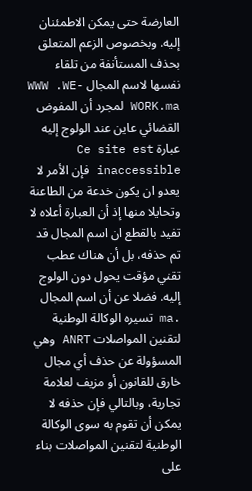العارضة حتى يمكن الاطمئنان إليه. وبخصوص الزعم المتعلق بحذف المستأنفة من تلقاء نفسها لاسم المجال WWW .WE-WORK.ma لمجرد أن المفوض القضائي عاين عند الولوج إليه عبارة Ce site est inaccessible فإن الأمر لا يعدو ان يكون خدعة من الطاعنة وتحايلا منها إذ أن العبارة أعلاه لا تفيد بالقطع ان اسم المجال قد تم حذفه، بل أن هناك عطب تقني مؤقت يحول دون الولوج إليه. فضلا عن أن اسم المجال .ma تسيره الوكالة الوطنية لتقنين المواصلات ANRT وهي المسؤولة عن حذف أي مجال خارق للقانون أو مزيف لعلامة تجارية، وبالتالي فإن حذفه لا يمكن أن تقوم به سوى الوكالة الوطنية لتقنين المواصلات بناء على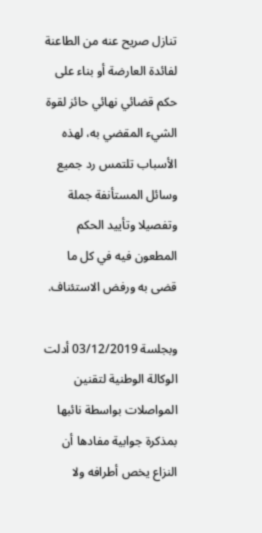تنازل صريح عنه من الطاعنة لفائدة العارضة أو بناء على حكم قضائي نهائي حائز لقوة الشيء المقضي به، لهذه الأسباب تلتمس رد جميع وسائل المستأنفة جملة وتفصيلا وتأييد الحكم المطعون فيه في كل ما قضى به ورفض الاستئناف.

وبجلسة 03/12/2019 أدلت الوكالة الوطنية لتقنين المواصلات بواسطة نائبها بمذكرة جوابية مفادها أن النزاع يخص أطرافه ولا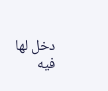دخل لها فيه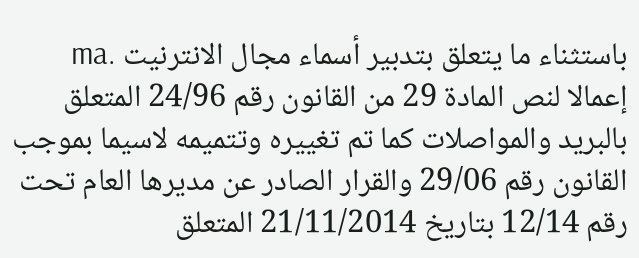باستثناء ما يتعلق بتدبير أسماء مجال الانترنيت .ma إعمالا لنص المادة 29 من القانون رقم 24/96 المتعلق بالبريد والمواصلات كما تم تغييره وتتميمه لاسيما بموجب القانون رقم 29/06 والقرار الصادر عن مديرها العام تحت رقم 12/14 بتاريخ 21/11/2014 المتعلق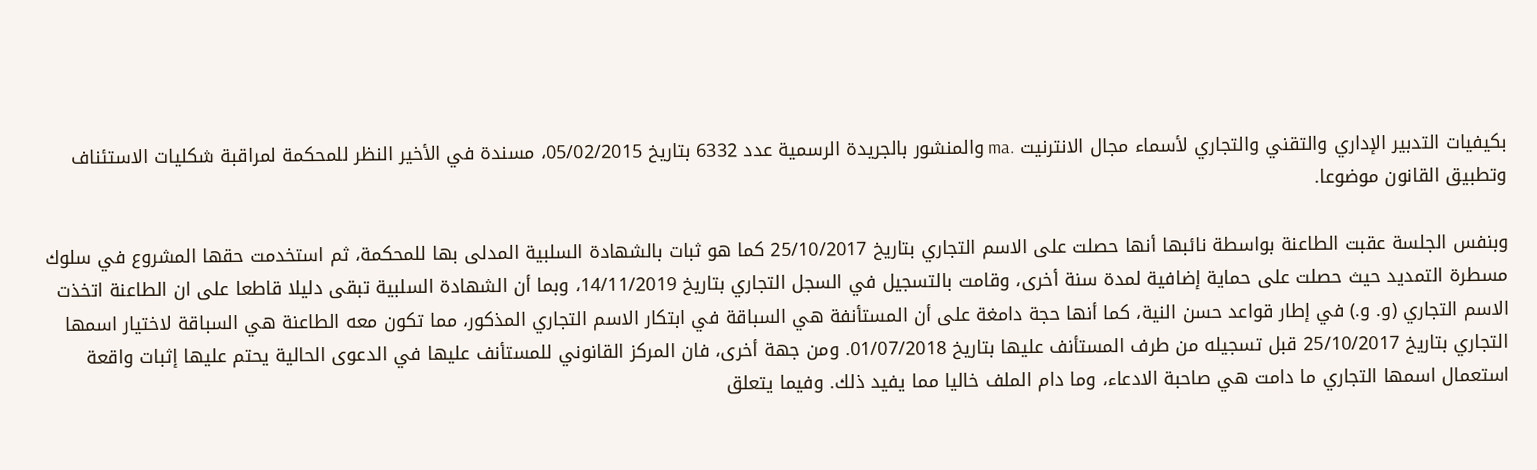بكيفيات التدبير الإداري والتقني والتجاري لأسماء مجال الانترنيت .ma والمنشور بالجريدة الرسمية عدد 6332 بتاريخ 05/02/2015، مسندة في الأخير النظر للمحكمة لمراقبة شكليات الاستئناف وتطبيق القانون موضوعا.

وبنفس الجلسة عقبت الطاعنة بواسطة نائبها أنها حصلت على الاسم التجاري بتاريخ 25/10/2017 كما هو ثبات بالشهادة السلبية المدلى بها للمحكمة، ثم استخدمت حقها المشروع في سلوك مسطرة التمديد حيث حصلت على حماية إضافية لمدة سنة أخرى، وقامت بالتسجيل في السجل التجاري بتاريخ 14/11/2019، وبما أن الشهادة السلبية تبقى دليلا قاطعا على ان الطاعنة اتخذت الاسم التجاري (و. و.) في إطار قواعد حسن النية، كما أنها حجة دامغة على أن المستأنفة هي السباقة في ابتكار الاسم التجاري المذكور، مما تكون معه الطاعنة هي السباقة لاختيار اسمها التجاري بتاريخ 25/10/2017 قبل تسجيله من طرف المستأنف عليها بتاريخ 01/07/2018. ومن جهة أخرى، فان المركز القانوني للمستأنف عليها في الدعوى الحالية يحتم عليها إثبات واقعة استعمال اسمها التجاري ما دامت هي صاحبة الادعاء، وما دام الملف خاليا مما يفيد ذلك. وفيما يتعلق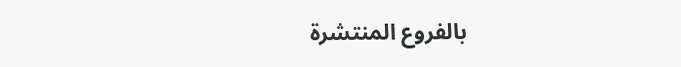بالفروع المنتشرة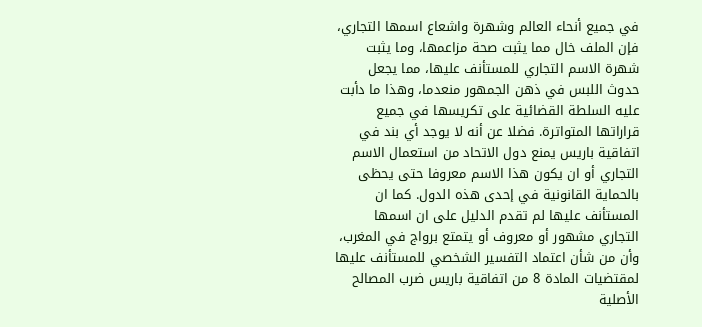في جميع أنحاء العالم وشهرة واشعاع اسمها التجاري، فإن الملف خال مما يثبت صحة مزاعمها، وما يثبت شهرة الاسم التجاري للمستأنف عليها، مما يجعل حدوث اللبس في ذهن الجمهور منعدما، وهذا ما دأبت عليه السلطة القضائية على تكريسها في جميع قراراتها المتواترة. فضلا عن أنه لا يوجد أي بند في اتفاقية باريس يمنع دول الاتحاد من استعمال الاسم التجاري أو ان يكون هذا الاسم معروفا حتى يحظى بالحماية القانونية في إحدى هذه الدول. كما ان المستأنف عليها لم تقدم الدليل على ان اسمها التجاري مشهور أو معروف أو يتمتع برواج في المغرب، وأن من شأن اعتماد التفسير الشخصي للمستأنف عليها لمقتضيات المادة 8 من اتفاقية باريس ضرب المصالح الأصلية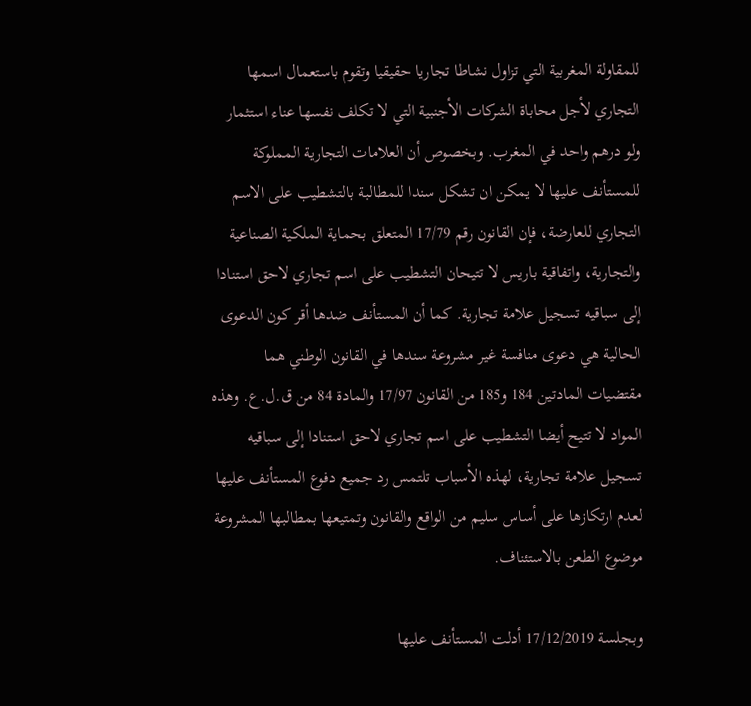للمقاولة المغربية التي تزاول نشاطا تجاريا حقيقيا وتقوم باستعمال اسمها التجاري لأجل محاباة الشركات الأجنبية التي لا تكلف نفسها عناء استثمار ولو درهم واحد في المغرب. وبخصوص أن العلامات التجارية المملوكة للمستأنف عليها لا يمكن ان تشكل سندا للمطالبة بالتشطيب على الاسم التجاري للعارضة، فإن القانون رقم 17/79 المتعلق بحماية الملكية الصناعية والتجارية، واتفاقية باريس لا تتيحان التشطيب على اسم تجاري لاحق استنادا إلى سباقيه تسجيل علامة تجارية. كما أن المستأنف ضدها أقر كون الدعوى الحالية هي دعوى منافسة غير مشروعة سندها في القانون الوطني هما مقتضيات المادتين 184 و185 من القانون 17/97 والمادة 84 من ق.ل.ع. وهذه المواد لا تتيح أيضا التشطيب على اسم تجاري لاحق استنادا إلى سباقيه تسجيل علامة تجارية، لهذه الأسباب تلتمس رد جميع دفوع المستأنف عليها لعدم ارتكازها على أساس سليم من الواقع والقانون وتمتيعها بمطالبها المشروعة موضوع الطعن بالاستئناف.

وبجلسة 17/12/2019 أدلت المستأنف عليها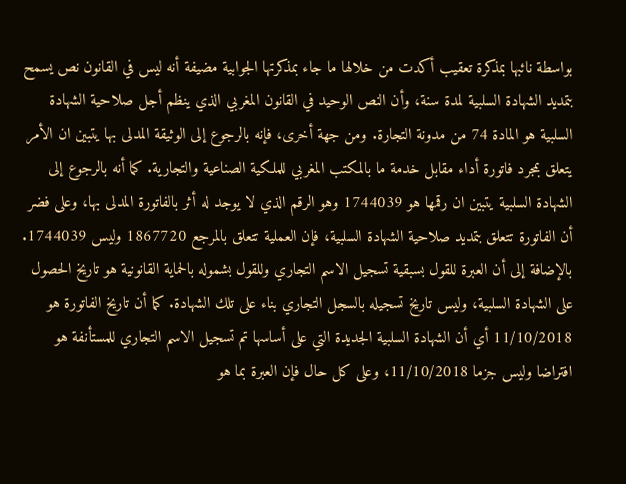بواسطة نائبها بمذكرة تعقيب أكدت من خلالها ما جاء بمذكرتها الجوابية مضيفة أنه ليس في القانون نص يسمح بتمديد الشهادة السلبية لمدة سنة، وأن النص الوحيد في القانون المغربي الذي ينظم أجل صلاحية الشهادة السلبية هو المادة 74 من مدونة التجارة. ومن جهة أخرى، فإنه بالرجوع إلى الوثيقة المدلى بها يتبين ان الأمر يتعلق بمجرد فاتورة أداء مقابل خدمة ما بالمكتب المغربي للملكية الصناعية والتجارية. كما أنه بالرجوع إلى الشهادة السلبية يتبين ان رقمها هو 1744039 وهو الرقم الذي لا يوجد له أثر بالفاتورة المدلى بها، وعلى فضر أن الفاتورة تتعلق بتمديد صلاحية الشهادة السلبية، فإن العملية تتعلق بالمرجع 1867720 وليس 1744039. بالإضافة إلى أن العبرة للقول بسبقية تسجيل الاسم التجاري وللقول بشموله بالحماية القانونية هو تاريخ الحصول على الشهادة السلبية، وليس تاريخ تسجيله بالسجل التجاري بناء على تلك الشهادة. كما أن تاريخ الفاتورة هو 11/10/2018 أي أن الشهادة السلبية الجديدة التي على أساسها تم تسجيل الاسم التجاري للمستأنفة هو افتراضا وليس جزما 11/10/2018، وعلى كل حال فإن العبرة بما هو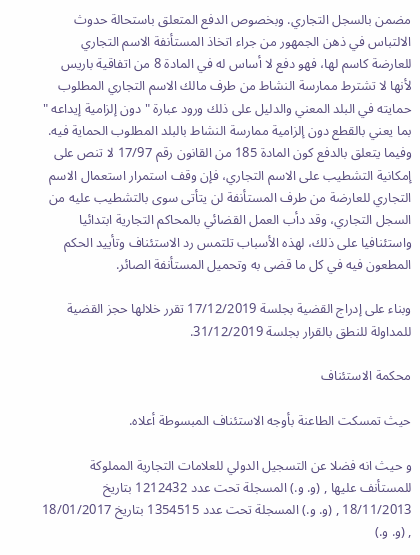مضمن بالسجل التجاري. وبخصوص الدفع المتعلق باستحالة حدوث الالتباس في ذهن الجمهور من جراء اتخاذ المستأنفة الاسم التجاري للعارضة كاسم لها، فهو دفع لا أساس له في المادة 8 من اتفاقية باريس لأنها لا تشترط ممارسة النشاط من طرف مالك الاسم التجاري المطلوب حمايته في البلد المعني والدليل على ذلك ورود عبارة " دون إلزامية إيداعه " بما يعني بالقطع دون إلزامية ممارسة النشاط بالبلد المطلوب الحماية فيه. وفيما يتعلق بالدفع كون المادة 185 من القانون رقم 17/97 لا تنص على إمكانية التشطيب على الاسم التجاري، فإن وقف استمرار استعمال الاسم التجاري للعارضة من طرف المستأنفة لن يتأتى سوى بالتشطيب عليه من السجل التجاري، وقد دأب العمل القضائي بالمحاكم التجارية ابتدائيا واستئنافيا على ذلك، لهذه الأسباب تلتمس رد الاستئناف وتأييد الحكم المطعون فيه في كل ما قضى به وتحميل المستأنفة الصائر.

وبناء على إدراج القضية بجلسة 17/12/2019 تقرر خلالها حجز القضية للمداولة للنطق بالقرار بجلسة 31/12/2019.

محكمة الاستئناف

حيث تمسكت الطاعنة بأوجه الاستئناف المبسوطة أعلاه.

و حيث انه فضلا عن التسجيل الدولي للعلامات التجارية المملوكة للمستأنف عليها , (و. و.) المسجلة تحت عدد 1212432 بتاريخ 18/11/2013 , (و. و.) المسجلة تحت عدد 1354515 بتاريخ 18/01/2017 , (و. و.)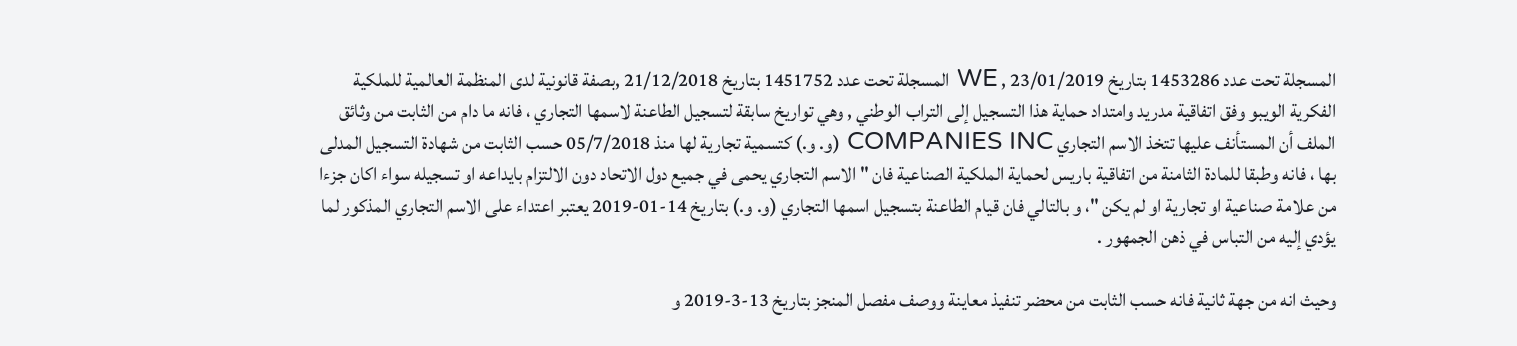المسجلة تحت عدد 1453286 بتاريخ 23/01/2019 , WE المسجلة تحت عدد 1451752 بتاريخ 21/12/2018 ,بصفة قانونية لدى المنظمة العالمية للملكية الفكرية الويبو وفق اتفاقية مدريد وامتداد حماية هذا التسجيل إلى التراب الوطني , وهي تواريخ سابقة لتسجيل الطاعنة لاسمها التجاري ، فانه ما دام من الثابت من وثائق الملف أن المستأنف عليها تتخذ الاسم التجاري COMPANIES INC (و. و.) كتسمية تجارية لها منذ 05/7/2018 حسب الثابت من شهادة التسجيل المدلى بها ، فانه وطبقا للمادة الثامنة من اتفاقية باريس لحماية الملكية الصناعية فان " الاسم التجاري يحمى في جميع دول الاتحاد دون الالتزام بايداعه او تسجيله سواء اكان جزءا من علامة صناعية او تجارية او لم يكن "، و بالتالي فان قيام الطاعنة بتسجيل اسمها التجاري (و. و.) بتاريخ 14-01-2019 يعتبر اعتداء على الاسم التجاري المذكور لما يؤدي إليه من التباس في ذهن الجمهور .

وحيث انه من جهة ثانية فانه حسب الثابت من محضر تنفيذ معاينة ووصف مفصل المنجز بتاريخ 13-3-2019 و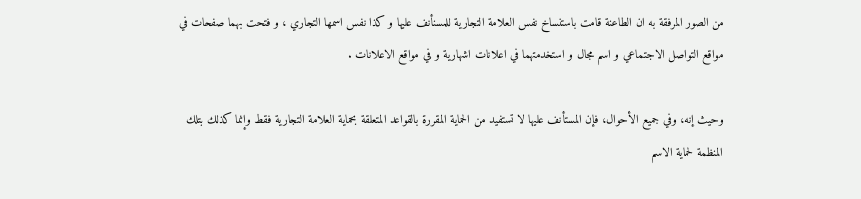من الصور المرفقة به ان الطاعنة قامت باستنساخ نفس العلامة التجارية للمسنأنف عليها و كذا نفس اسمها التجاري ، و فتحت بهما صفحات في مواقع التواصل الاجتماعي و اسم مجال و استخدمتهما في اعلانات اشهارية و في مواقع الاعلانات .

وحيث إنه، وفي جميع الأحوال، فإن المستأنف عليها لا تستفيد من الحماية المقررة بالقواعد المتعلقة بحماية العلامة التجارية فقط وإنما كذلك بتلك المنظمة لحماية الاسم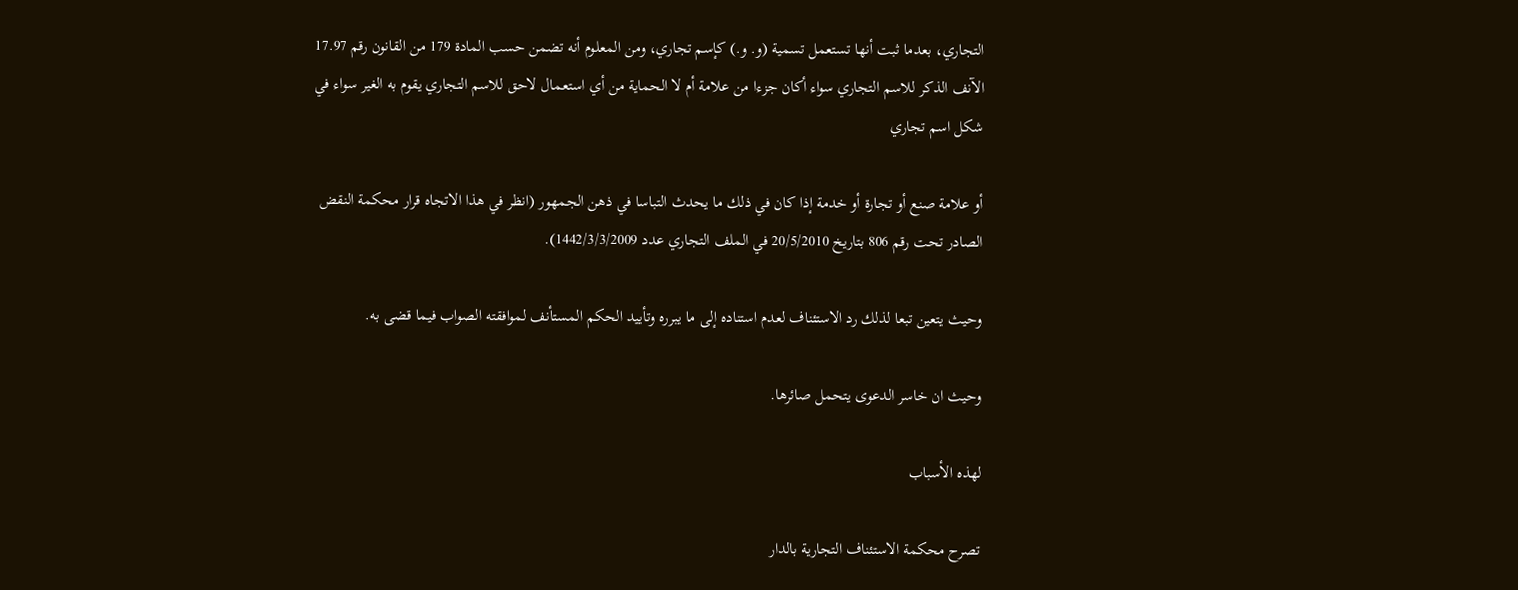التجاري، بعدما ثبت أنها تستعمل تسمية (و. و.) كإسم تجاري، ومن المعلوم أنه تضمن حسب المادة 179 من القانون رقم 17.97 الآنف الذكر للاسم التجاري سواء أكان جزءا من علامة أم لا الحماية من أي استعمال لاحق للاسم التجاري يقوم به الغير سواء في شكل اسم تجاري

أو علامة صنع أو تجارة أو خدمة إذا كان في ذلك ما يحدث التباسا في ذهن الجمهور (انظر في هذا الاتجاه قرار محكمة النقض الصادر تحت رقم 806 بتاريخ 20/5/2010 في الملف التجاري عدد 1442/3/3/2009).

وحيث يتعين تبعا لذلك رد الاستئناف لعدم استناده إلى ما يبرره وتأييد الحكم المستأنف لموافقته الصواب فيما قضى به.

وحيث ان خاسر الدعوى يتحمل صائرها.

لهذه الأسباب

تصرح محكمة الاستئناف التجارية بالدار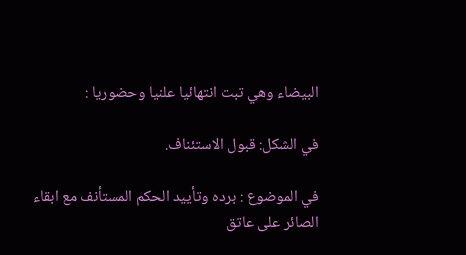البيضاء وهي تبت انتهائيا علنيا وحضوريا :

في الشكل: قبول الاستئناف.

في الموضوع : برده وتأييد الحكم المستأنف مع ابقاء الصائر على عاتق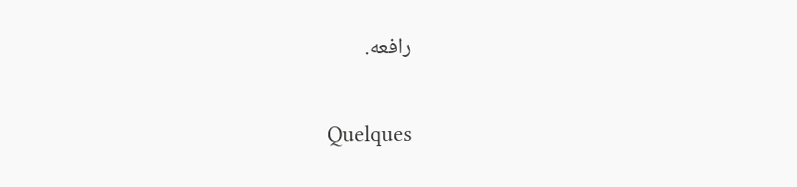رافعه.

Quelques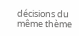décisions du même thème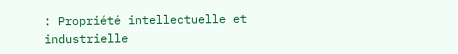: Propriété intellectuelle et industrielle